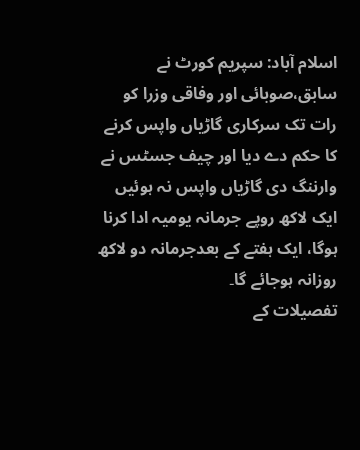اسلام آباد: سپریم کورٹ نے سابق،صوبائی اور وفاقی وزرا کو رات تک سرکاری گاڑیاں واپس کرنے کا حکم دے دیا اور چیف جسٹس نے وارننگ دی گاڑیاں واپس نہ ہوئیں ایک لاکھ روپے جرمانہ یومیہ ادا کرنا ہوگا، ایک ہفتے کے بعدجرمانہ دو لاکھ روزانہ ہوجائے گا۔
تفصیلات کے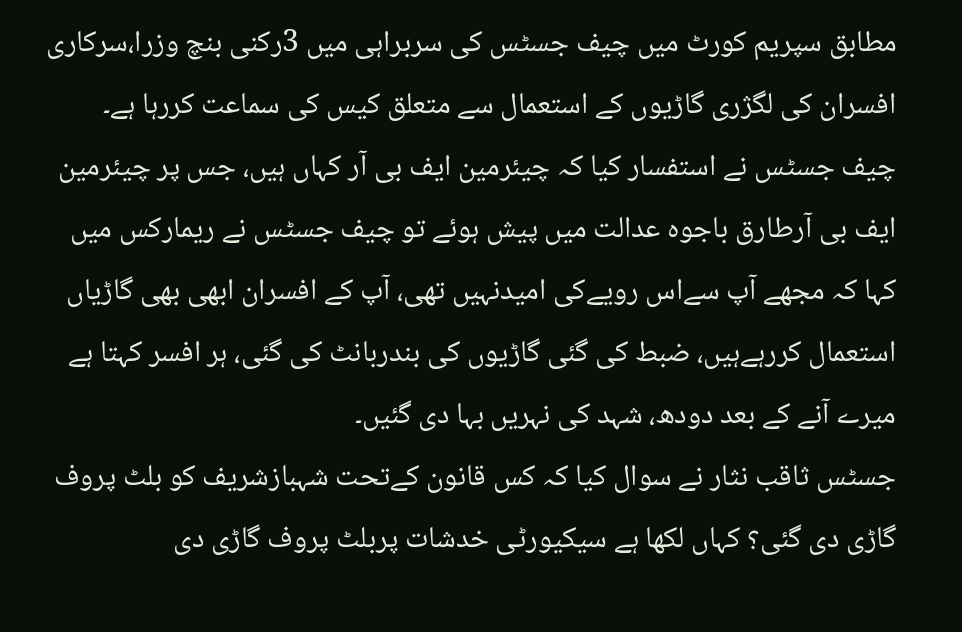مطابق سپریم کورٹ میں چیف جسٹس کی سربراہی میں 3رکنی بنچ وزرا،سرکاری افسران کی لگژری گاڑیوں کے استعمال سے متعلق کیس کی سماعت کررہا ہے۔
چیف جسٹس نے استفسار کیا کہ چیئرمین ایف بی آر کہاں ہیں، جس پر چیئرمین ایف بی آرطارق باجوہ عدالت میں پیش ہوئے تو چیف جسٹس نے ریمارکس میں کہا کہ مجھے آپ سےاس رویےکی امیدنہیں تھی، آپ کے افسران ابھی بھی گاڑیاں استعمال کررہےہیں، ضبط کی گئی گاڑیوں کی بندربانٹ کی گئی، ہر افسر کہتا ہے میرے آنے کے بعد دودھ، شہد کی نہریں بہا دی گئیں۔
جسٹس ثاقب نثار نے سوال کیا کہ کس قانون کےتحت شہبازشریف کو بلٹ پروف گاڑی دی گئی؟ کہاں لکھا ہے سیکیورٹی خدشات پربلٹ پروف گاڑی دی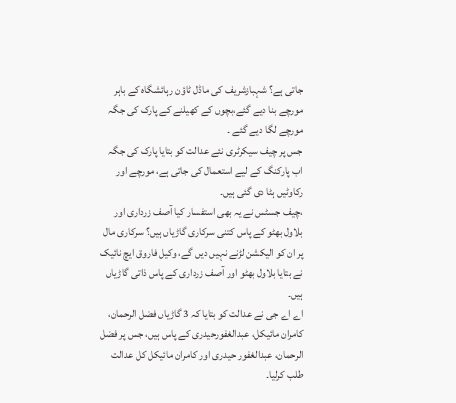جاتی ہے؟ شہبازشریف کی ماڈل ٹاؤن رہائشگاہ کے باہر مورچے بنا دیے گئے،بچوں کے کھیلنے کے پارک کی جگہ مورچے لگا دیے گئے ۔
جس پر چیف سیکرٹری نئے عدالت کو بتایا پارک کی جگہ اب پارکنگ کے لیے استعمال کی جاتی ہے، مورچے اور رکاوٹیں ہٹا دی گئی ہیں۔
،چیف جسٹس نے یہ بھی استفسار کیا آصف زرداری اور بلاول بھٹو کے پاس کتنی سرکاری گاڑیاں ہیں؟ سرکاری مال پر ان کو الیکشن لڑنے نہیں دیں گے، وکیل فاروق ایچ نائیک نے بتایا بلاول بھٹو اور آصف زرداری کے پاس ذاتی گاڑیاں ہیں۔
اے اے جی نے عدالت کو بتایا کہ 3 گاڑیاں فضل الرحمان، کامران مائیکل، عبدالغفورحیدری کے پاس ہیں، جس پر فضل الرحمان، عبدالغفور حیدری اور کامران مائیکل کل عدالت طلب کرلیا۔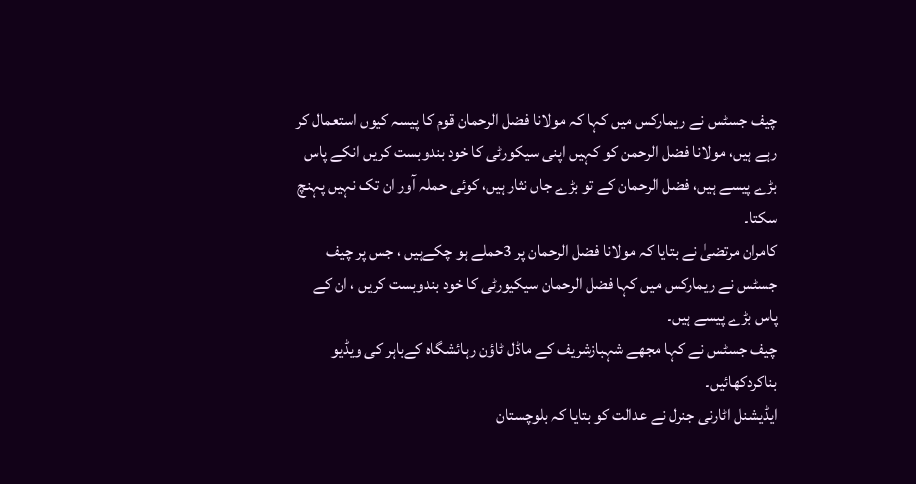چیف جسٹس نے ریمارکس میں کہا کہ مولانا فضل الرحمان قوم کا پیسہ کیوں استعمال کر رہے ہیں، مولانا فضل الرحمن کو کہیں اپنی سیکورٹی کا خود بندوبست کریں انکے پاس بڑے پیسے ہیں، فضل الرحمان کے تو بڑے جاں نثار ہیں، کوئی حملہ آور ان تک نہیں پہنچ سکتا۔
کامران مرتضیٰ نے بتایا کہ مولانا فضل الرحمان پر 3حملے ہو چکےہیں ، جس پر چیف جسٹس نے ریمارکس میں کہا فضل الرحمان سیکیورٹی کا خود بندوبست کریں ، ان کے پاس بڑے پیسے ہیں۔
چیف جسٹس نے کہا مجھے شہبازشریف کے ماڈل ٹاؤن رہائشگاہ کےباہر کی ویڈیو بناکردکھائیں۔
ایڈیشنل اٹارنی جنرل نے عدالت کو بتایا کہ بلوچستان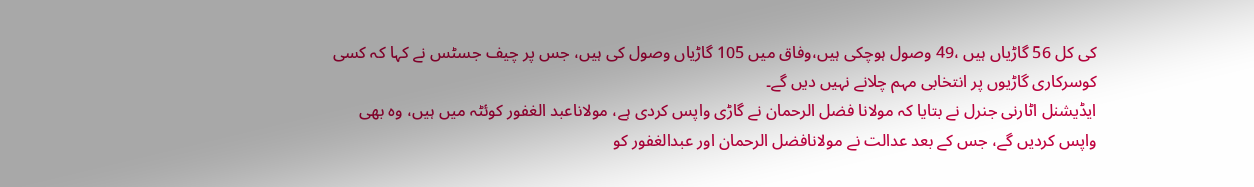کی کل 56 گاڑیاں ہیں ،49 وصول ہوچکی ہیں،وفاق میں 105 گاڑیاں وصول کی ہیں، جس پر چیف جسٹس نے کہا کہ کسی کوسرکاری گاڑیوں پر انتخابی مہم چلانے نہیں دیں گے۔
ایڈیشنل اٹارنی جنرل نے بتایا کہ مولانا فضل الرحمان نے گاڑی واپس کردی ہے، مولاناعبد الغفور کوئٹہ میں ہیں، وہ بھی واپس کردیں گے، جس کے بعد عدالت نے مولانافضل الرحمان اور عبدالغفور کو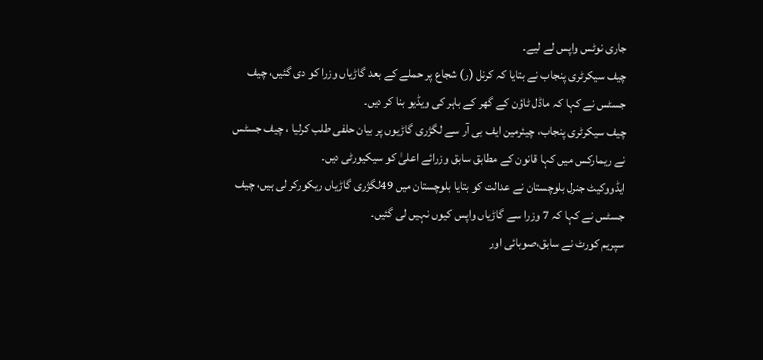جاری نوٹس واپس لے لیے۔
چیف سیکرٹری پنجاب نے بتایا کہ کرنل (ر) شجاع پر حملے کے بعد گاڑیاں وزرا کو دی گئیں، چیف جسٹس نے کہا کہ ماڈل ٹاؤن کے گھر کے باہر کی ویڈیو بنا کر دیں۔
چیف سیکرٹری پنجاب، چیئرمین ایف بی آر سے لگژری گاڑیوں پر بیان حلفی طلب کرلیا ، چیف جسٹس نے ریمارکس میں کہا قانون کے مطابق سابق وزرائے اعلیٰ کو سیکیورٹی دیں۔
ایڈووکیٹ جنرل بلوچستان نے عدالت کو بتایا بلوچستان میں 49لگژری گاڑیاں ریکورکر لی ہیں، چیف جسٹس نے کہا کہ 7 وزرا سے گاڑیاں واپس کیوں نہیں لی گئیں۔
سپریم کورٹ نے سابق،صوبائی اور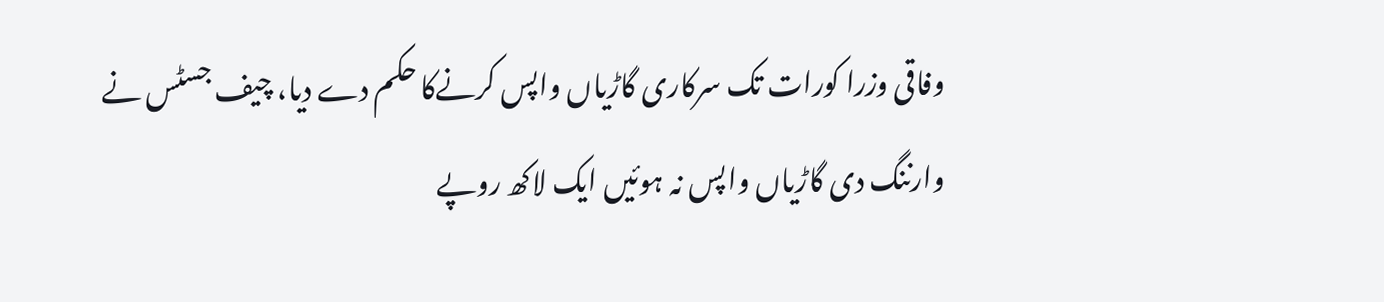وفاقی وزرا کورات تک سرکاری گاڑیاں واپس کرنےکا حکم دے دیا، چیف جسٹس نے وارننگ دی گاڑیاں واپس نہ ہوئیں ایک لاکھ روپے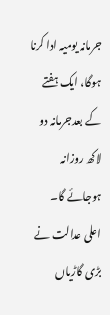جرمانہ یومیہ ادا کرنا ہوگا، ایک ہفتے کے بعدجرمانہ دو لاکھ روزانہ ہوجائے گا۔
اعلی عدالت نے بڑی گاڑیاں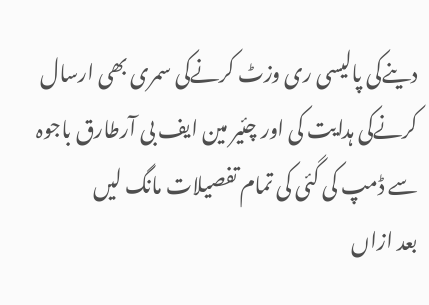دینےکی پالیسی ری وزٹ کرنےکی سمری بھی ارسال کرنےکی ہدایت کی اور چئیر مین ایف بی آرطارق باجوہ سے ڈمپ کی گئی کی تمام تفصیلات مانگ لیں
بعد ازاں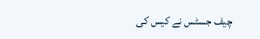چیف جسٹس نے کیس کی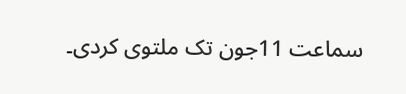سماعت 11جون تک ملتوی کردی۔